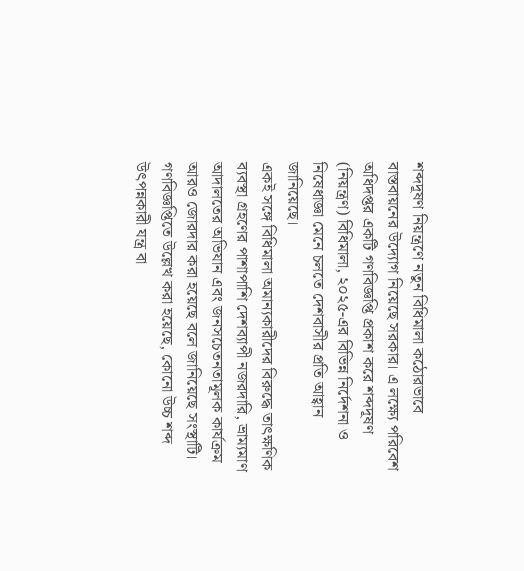শব্দদূষণ নিয়ন্ত্রণে নতুন বিধিমালা কঠোরভাবে বাস্তবায়নের উদ্যোগ নিয়েছে সরকার। এ লক্ষ্যে পরিবেশ অধিদপ্তর একটি গণবিজ্ঞপ্তি প্রকাশ করে শব্দদূষণ (নিয়ন্ত্রণ) বিধিমালা, ২০২৫-এর বিভিন্ন নির্দেশনা ও নিষেধাজ্ঞা মেনে চলতে দেশবাসীর প্রতি আহ্বান জানিয়েছে।
একই সঙ্গে বিধিমালা অমান্যকারীদের বিরুদ্ধে তাৎক্ষণিক ব্যবস্থা গ্রহণের পাশাপাশি দেশব্যাপী নজরদারি, ভ্রাম্যমাণ আদালতের অভিযান এবং জনসচেতনতামূলক কার্যক্রম আরও জোরদার করা হয়েছে বলে জানিয়েছে সংস্থাটি।
গণবিজ্ঞপ্তিতে উল্লেখ করা হয়েছে, কোনো উচ্চ শব্দ উৎপন্নকারী যন্ত্র বা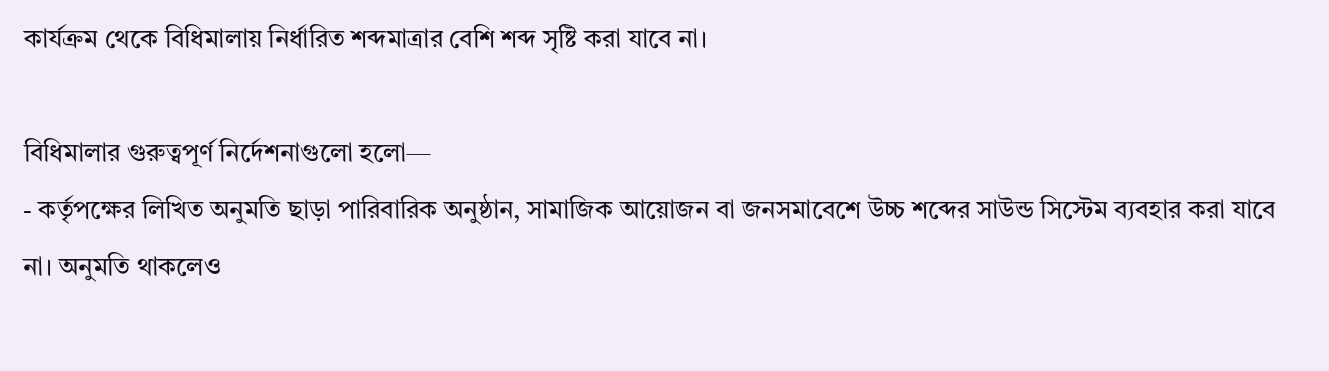কার্যক্রম থেকে বিধিমালায় নির্ধারিত শব্দমাত্রার বেশি শব্দ সৃষ্টি করা যাবে না।

বিধিমালার গুরুত্বপূর্ণ নির্দেশনাগুলো হলো—
- কর্তৃপক্ষের লিখিত অনুমতি ছাড়া পারিবারিক অনুষ্ঠান, সামাজিক আয়োজন বা জনসমাবেশে উচ্চ শব্দের সাউন্ড সিস্টেম ব্যবহার করা যাবে না। অনুমতি থাকলেও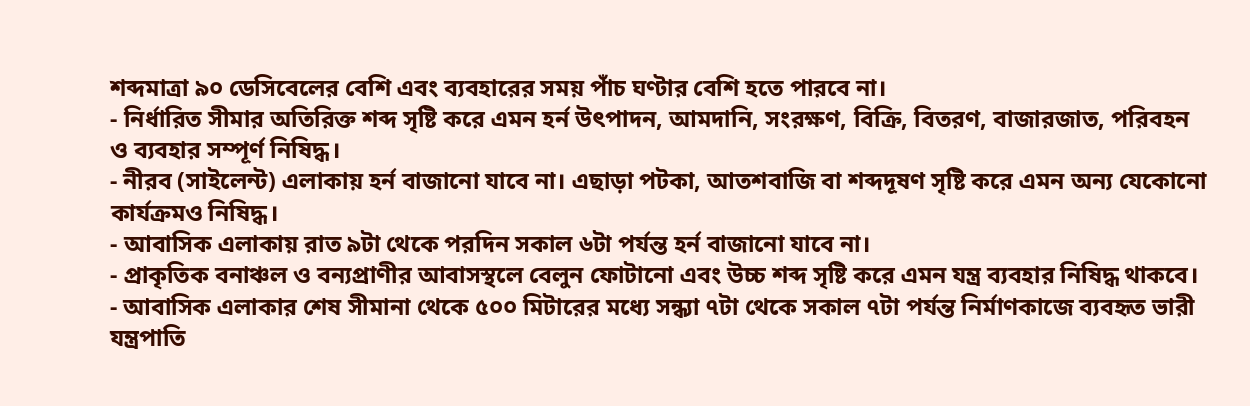শব্দমাত্রা ৯০ ডেসিবেলের বেশি এবং ব্যবহারের সময় পাঁচ ঘণ্টার বেশি হতে পারবে না।
- নির্ধারিত সীমার অতিরিক্ত শব্দ সৃষ্টি করে এমন হর্ন উৎপাদন, আমদানি, সংরক্ষণ, বিক্রি, বিতরণ, বাজারজাত, পরিবহন ও ব্যবহার সম্পূর্ণ নিষিদ্ধ।
- নীরব (সাইলেন্ট) এলাকায় হর্ন বাজানো যাবে না। এছাড়া পটকা, আতশবাজি বা শব্দদূষণ সৃষ্টি করে এমন অন্য যেকোনো কার্যক্রমও নিষিদ্ধ।
- আবাসিক এলাকায় রাত ৯টা থেকে পরদিন সকাল ৬টা পর্যন্ত হর্ন বাজানো যাবে না।
- প্রাকৃতিক বনাঞ্চল ও বন্যপ্রাণীর আবাসস্থলে বেলুন ফোটানো এবং উচ্চ শব্দ সৃষ্টি করে এমন যন্ত্র ব্যবহার নিষিদ্ধ থাকবে।
- আবাসিক এলাকার শেষ সীমানা থেকে ৫০০ মিটারের মধ্যে সন্ধ্যা ৭টা থেকে সকাল ৭টা পর্যন্ত নির্মাণকাজে ব্যবহৃত ভারী যন্ত্রপাতি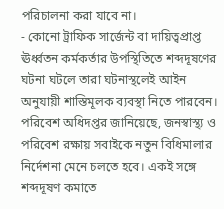পরিচালনা করা যাবে না।
- কোনো ট্রাফিক সার্জেন্ট বা দায়িত্বপ্রাপ্ত ঊর্ধ্বতন কর্মকর্তার উপস্থিতিতে শব্দদূষণের ঘটনা ঘটলে তারা ঘটনাস্থলেই আইন অনুযায়ী শাস্তিমূলক ব্যবস্থা নিতে পারবেন।
পরিবেশ অধিদপ্তর জানিয়েছে, জনস্বাস্থ্য ও পরিবেশ রক্ষায় সবাইকে নতুন বিধিমালার নির্দেশনা মেনে চলতে হবে। একই সঙ্গে শব্দদূষণ কমাতে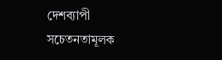দেশব্যাপী সচেতনতামূলক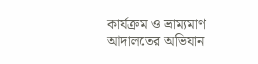কার্যক্রম ও ভ্রাম্যমাণ আদালতের অভিযান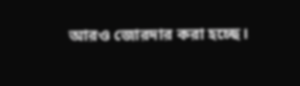আরও জোরদার করা হচ্ছে।